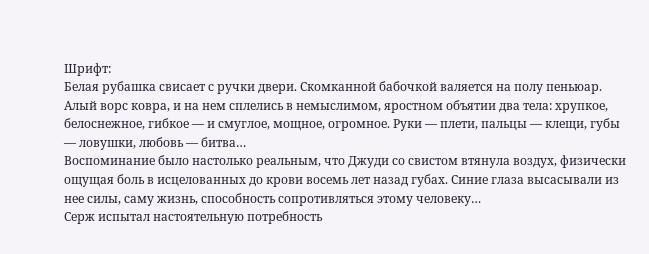Шрифт:
Белая рубашка свисает с ручки двери. Скомканной бабочкой валяется на полу пеньюар. Алый ворс ковра, и на нем сплелись в немыслимом, яростном объятии два тела: хрупкое, белоснежное, гибкое — и смуглое, мощное, огромное. Руки — плети, пальцы — клещи, губы — ловушки, любовь — битва…
Воспоминание было настолько реальным, что Джуди со свистом втянула воздух, физически ощущая боль в исцелованных до крови восемь лет назад губах. Синие глаза высасывали из нее силы, саму жизнь, способность сопротивляться этому человеку…
Серж испытал настоятельную потребность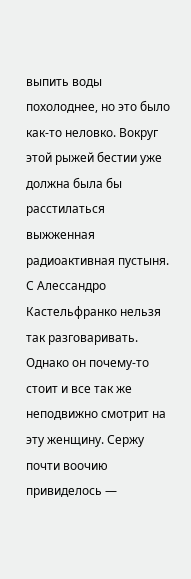выпить воды похолоднее, но это было как-то неловко. Вокруг этой рыжей бестии уже должна была бы расстилаться выжженная радиоактивная пустыня. С Алессандро Кастельфранко нельзя так разговаривать. Однако он почему-то стоит и все так же неподвижно смотрит на эту женщину. Сержу почти воочию привиделось —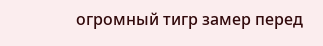огромный тигр замер перед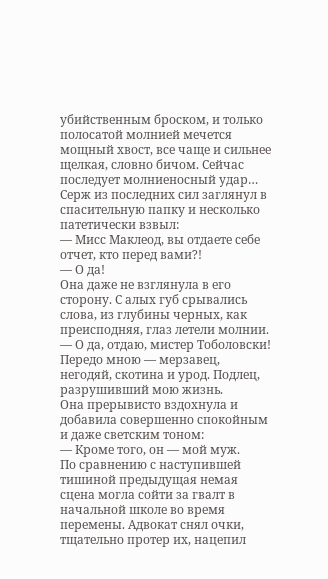убийственным броском, и только полосатой молнией мечется мощный хвост, все чаще и сильнее щелкая, словно бичом. Сейчас последует молниеносный удар…
Серж из последних сил заглянул в спасительную папку и несколько патетически взвыл:
— Мисс Маклеод, вы отдаете себе отчет, кто перед вами?!
— О да!
Она даже не взглянула в его сторону. С алых губ срывались слова, из глубины черных, как преисподняя, глаз летели молнии.
— О да, отдаю, мистер Тоболовски! Передо мною — мерзавец, негодяй, скотина и урод. Подлец, разрушивший мою жизнь.
Она прерывисто вздохнула и добавила совершенно спокойным и даже светским тоном:
— Кроме того, он — мой муж.
По сравнению с наступившей тишиной предыдущая немая сцена могла сойти за гвалт в начальной школе во время перемены. Адвокат снял очки, тщательно протер их, нацепил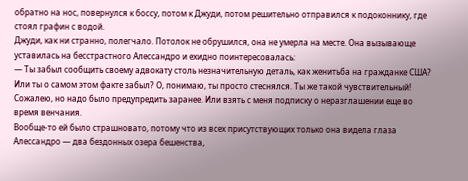обратно на нос, повернулся к боссу, потом к Джуди, потом решительно отправился к подоконнику, где стоял графин с водой.
Джуди, как ни странно, полегчало. Потолок не обрушился, она не умерла на месте. Она вызывающе уставилась на бесстрастного Алессандро и ехидно поинтересовалась:
— Ты забыл сообщить своему адвокату столь незначительную деталь, как женитьба на гражданке США? Или ты о самом этом факте забыл? О, понимаю, ты просто стеснялся. Ты же такой чувствительный! Сожалею, но надо было предупредить заранее. Или взять с меня подписку о неразглашении еще во время венчания.
Вообще-то ей было страшновато, потому что из всех присутствующих только она видела глаза Алессандро — два бездонных озера бешенства,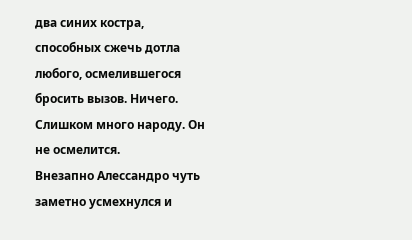два синих костра, способных сжечь дотла любого, осмелившегося бросить вызов. Ничего. Слишком много народу. Он не осмелится.
Внезапно Алессандро чуть заметно усмехнулся и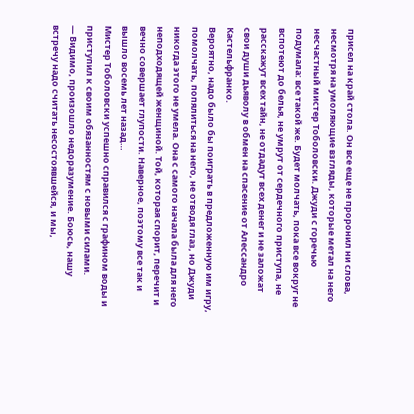присел на край стола. Он все еще не проронил ни слова, несмотря на умоляющие взгляды, которые метал на него несчастный мистер Тоболовски. Джуди с горечью подумала: все такой же. Будет молчать, пока все вокруг не вспотеют до белья, не умрут от сердечного приступа, не расскажут всех тайн, не отдадут всех денег и не заложат свои души дьяволу в обмен на спасение от Алессандро Кастельфранко.
Вероятно, надо было бы поиграть в предложенную им игру, помолчать, попялиться на него, не отводя глаз, но Джуди никогда этого не умела. Она с самого начала была для него неподходящей женщиной. Той, которая спорит, перечит и вечно совершает глупости. Наверное, поэтому все так и вышло восемь лет назад…
Мистер Тоболовски успешно справился с графином воды и приступил к своим обязанностям с новыми силами.
— Видимо, произошло недоразумение. Боюсь, нашу встречу надо считать несостоявшейся, и мы,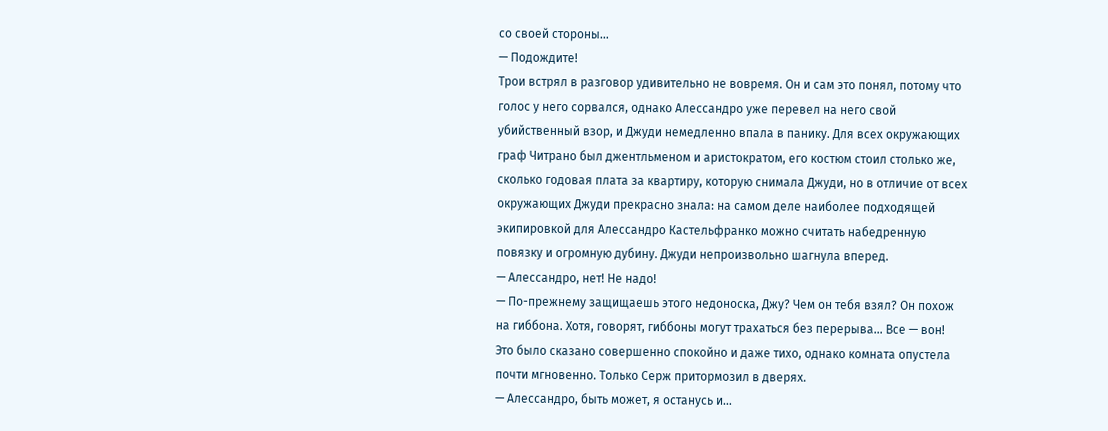со своей стороны…
— Подождите!
Трои встрял в разговор удивительно не вовремя. Он и сам это понял, потому что голос у него сорвался, однако Алессандро уже перевел на него свой убийственный взор, и Джуди немедленно впала в панику. Для всех окружающих граф Читрано был джентльменом и аристократом, его костюм стоил столько же, сколько годовая плата за квартиру, которую снимала Джуди, но в отличие от всех окружающих Джуди прекрасно знала: на самом деле наиболее подходящей экипировкой для Алессандро Кастельфранко можно считать набедренную повязку и огромную дубину. Джуди непроизвольно шагнула вперед.
— Алессандро, нет! Не надо!
— По-прежнему защищаешь этого недоноска, Джу? Чем он тебя взял? Он похож на гиббона. Хотя, говорят, гиббоны могут трахаться без перерыва… Все — вон!
Это было сказано совершенно спокойно и даже тихо, однако комната опустела почти мгновенно. Только Серж притормозил в дверях.
— Алессандро, быть может, я останусь и…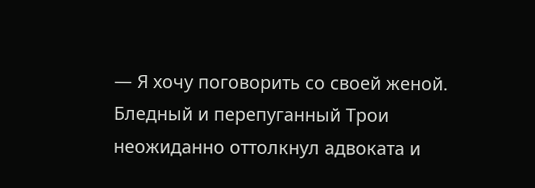— Я хочу поговорить со своей женой.
Бледный и перепуганный Трои неожиданно оттолкнул адвоката и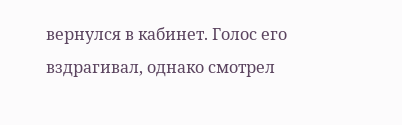вернулся в кабинет. Голос его вздрагивал, однако смотрел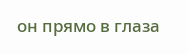он прямо в глаза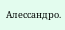Алессандро.